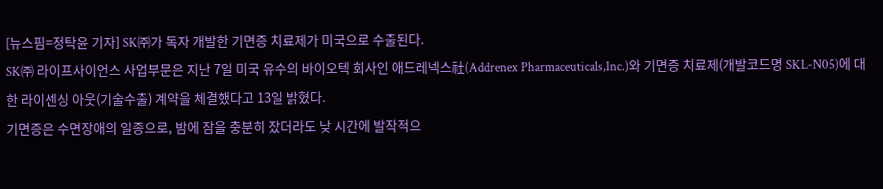[뉴스핌=정탁윤 기자] SK㈜가 독자 개발한 기면증 치료제가 미국으로 수출된다.
SK㈜ 라이프사이언스 사업부문은 지난 7일 미국 유수의 바이오텍 회사인 애드레넥스社(Addrenex Pharmaceuticals,Inc.)와 기면증 치료제(개발코드명 SKL-N05)에 대한 라이센싱 아웃(기술수출) 계약을 체결했다고 13일 밝혔다.
기면증은 수면장애의 일종으로, 밤에 잠을 충분히 잤더라도 낮 시간에 발작적으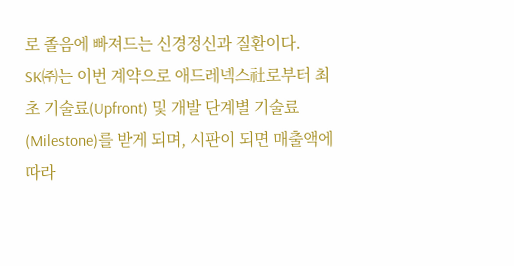로 졸음에 빠져드는 신경정신과 질환이다.
SK㈜는 이번 계약으로 애드레넥스社로부터 최초 기술료(Upfront) 및 개발 단계별 기술료(Milestone)를 받게 되며, 시판이 되면 매출액에 따라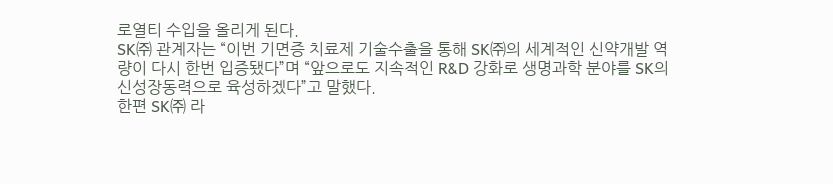로열티 수입을 올리게 된다.
SK㈜ 관계자는 “이번 기면증 치료제 기술수출을 통해 SK㈜의 세계적인 신약개발 역량이 다시 한번 입증됐다”며 “앞으로도 지속적인 R&D 강화로 생명과학 분야를 SK의 신성장동력으로 육성하겠다”고 말했다.
한편 SK㈜ 라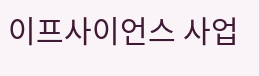이프사이언스 사업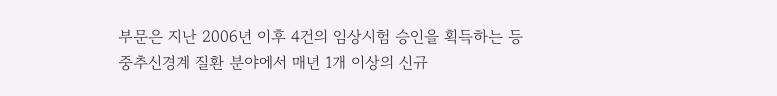부문은 지난 2006년 이후 4건의 임상시험 승인을 획득하는 등 중추신경계 질환 분야에서 매년 1개 이상의 신규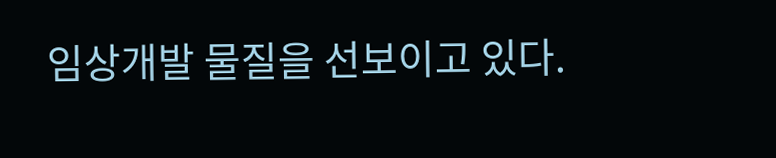임상개발 물질을 선보이고 있다.